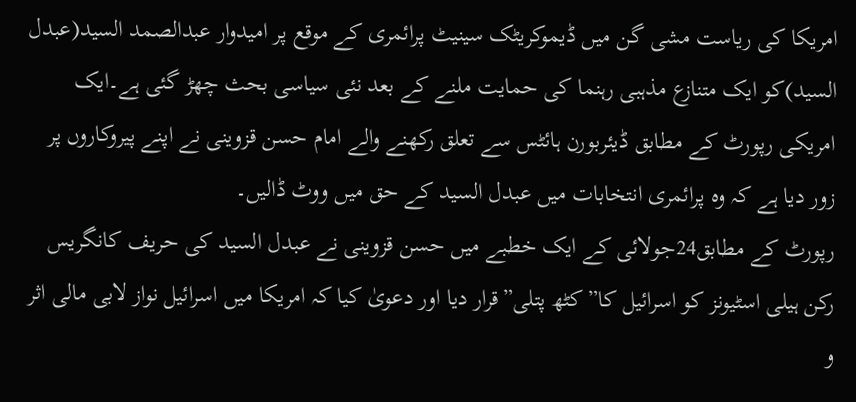امریکا کی ریاست مشی گن میں ڈیموکریٹک سینیٹ پرائمری کے موقع پر امیدوار عبدالصمد السید(عبدل السید)کو ایک متنازع مذہبی رہنما کی حمایت ملنے کے بعد نئی سیاسی بحث چھڑ گئی ہے۔ایک امریکی رپورٹ کے مطابق ڈیئربورن ہائٹس سے تعلق رکھنے والے امام حسن قزوینی نے اپنے پیروکاروں پر زور دیا ہے کہ وہ پرائمری انتخابات میں عبدل السید کے حق میں ووٹ ڈالیں۔
رپورٹ کے مطابق24جولائی کے ایک خطبے میں حسن قزوینی نے عبدل السید کی حریف کانگریس رکن ہیلی اسٹیونز کو اسرائیل کا”کٹھ پتلی”قرار دیا اور دعویٰ کیا کہ امریکا میں اسرائیل نواز لابی مالی اثر و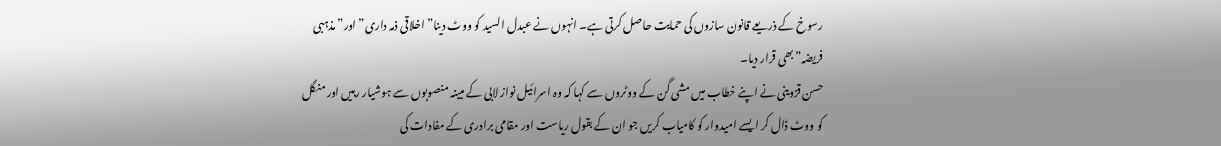رسوخ کے ذریعے قانون سازوں کی حمایت حاصل کرتی ہے۔ انہوں نے عبدل السید کو ووٹ دینا”اخلاقی ذمہ داری”اور”مذہبی فریضہ”بھی قرار دیا۔
حسن قزوینی نے اپنے خطاب میں مشی گن کے ووٹروں سے کہا کہ وہ اسرائیل نواز لابی کے مبینہ منصوبوں سے ہوشیار رہیں اور منگل کو ووٹ ڈال کر ایسے امیدوار کو کامیاب کریں جو ان کے بقول ریاست اور مقامی برادری کے مفادات کی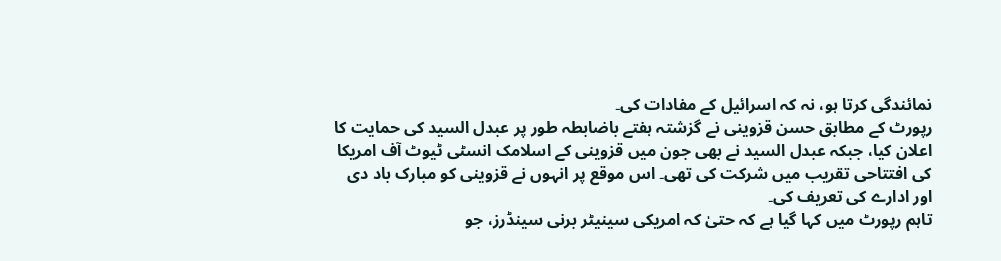نمائندگی کرتا ہو، نہ کہ اسرائیل کے مفادات کی۔
رپورٹ کے مطابق حسن قزوینی نے گزشتہ ہفتے باضابطہ طور پر عبدل السید کی حمایت کا اعلان کیا، جبکہ عبدل السید نے بھی جون میں قزوینی کے اسلامک انسٹی ٹیوٹ آف امریکا کی افتتاحی تقریب میں شرکت کی تھی۔ اس موقع پر انہوں نے قزوینی کو مبارک باد دی اور ادارے کی تعریف کی۔
تاہم رپورٹ میں کہا گیا ہے کہ حتیٰ کہ امریکی سینیٹر برنی سینڈرز، جو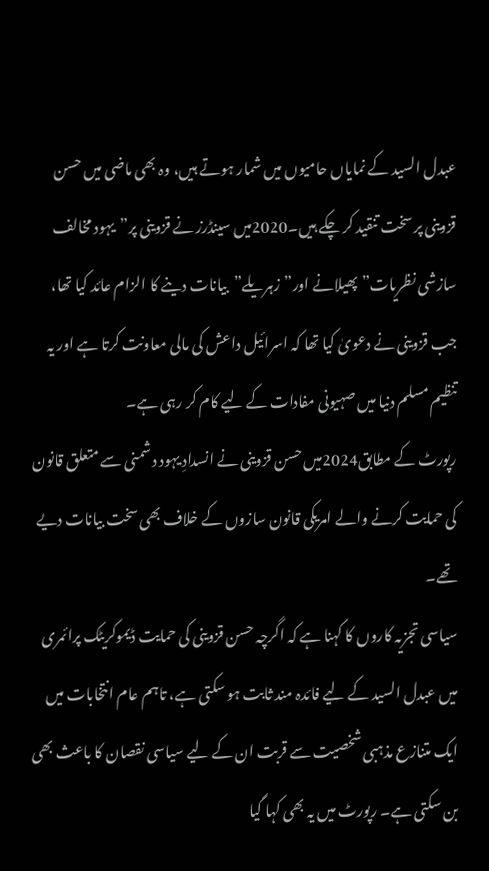عبدل السید کے نمایاں حامیوں میں شمار ہوتے ہیں، وہ بھی ماضی میں حسن قزوینی پر سخت تنقید کر چکے ہیں۔2020میں سینڈرز نے قزوینی پر”یہود مخالف سازشی نظریات”پھیلانے اور”زہریلے”بیانات دینے کا الزام عائد کیا تھا، جب قزوینی نے دعویٰ کیا تھا کہ اسرائیل داعش کی مالی معاونت کرتا ہے اور یہ تنظیم مسلم دنیا میں صہیونی مفادات کے لیے کام کر رہی ہے۔
رپورٹ کے مطابق2024میں حسن قزوینی نے انسدادِ یہود دشمنی سے متعلق قانون کی حمایت کرنے والے امریکی قانون سازوں کے خلاف بھی سخت بیانات دیے تھے۔
سیاسی تجزیہ کاروں کا کہنا ہے کہ اگرچہ حسن قزوینی کی حمایت ڈیموکریٹک پرائمری میں عبدل السید کے لیے فائدہ مند ثابت ہو سکتی ہے، تاہم عام انتخابات میں ایک متنازع مذہبی شخصیت سے قربت ان کے لیے سیاسی نقصان کا باعث بھی بن سکتی ہے۔ رپورٹ میں یہ بھی کہا گیا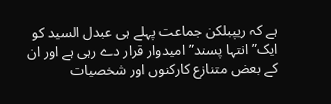ہے کہ ریپبلکن جماعت پہلے ہی عبدل السید کو ایک”انتہا پسند”امیدوار قرار دے رہی ہے اور ان کے بعض متنازع کارکنوں اور شخصیات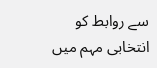سے روابط کو انتخابی مہم میں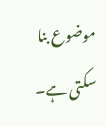موضوع بنا سکتی ہے۔